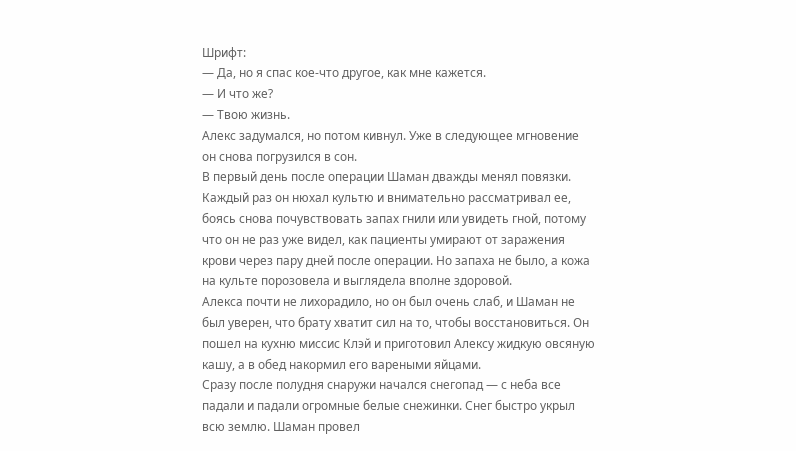Шрифт:
— Да, но я спас кое-что другое, как мне кажется.
— И что же?
— Твою жизнь.
Алекс задумался, но потом кивнул. Уже в следующее мгновение он снова погрузился в сон.
В первый день после операции Шаман дважды менял повязки. Каждый раз он нюхал культю и внимательно рассматривал ее, боясь снова почувствовать запах гнили или увидеть гной, потому что он не раз уже видел, как пациенты умирают от заражения крови через пару дней после операции. Но запаха не было, а кожа на культе порозовела и выглядела вполне здоровой.
Алекса почти не лихорадило, но он был очень слаб, и Шаман не был уверен, что брату хватит сил на то, чтобы восстановиться. Он пошел на кухню миссис Клэй и приготовил Алексу жидкую овсяную кашу, а в обед накормил его вареными яйцами.
Сразу после полудня снаружи начался снегопад — с неба все падали и падали огромные белые снежинки. Снег быстро укрыл всю землю. Шаман провел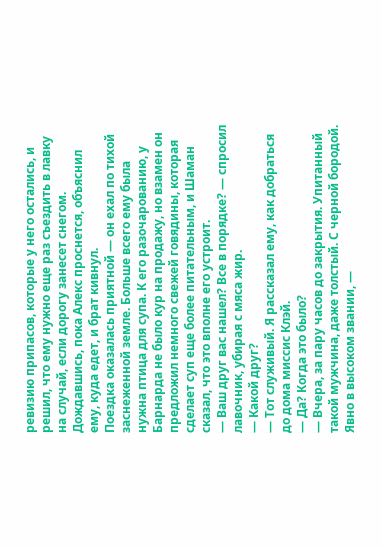ревизию припасов, которые у него остались, и решил, что ему нужно еще раз съездить в лавку на случай, если дорогу занесет снегом. Дождавшись, пока Алекс проснется, объяснил ему, куда едет, и брат кивнул.
Поездка оказалась приятной — он ехал по тихой заснеженной земле. Больше всего ему была нужна птица для супа. К его разочарованию, у Барнарда не было кур на продажу, но взамен он предложил немного свежей говядины, которая сделает суп еще более питательным, и Шаман сказал, что это вполне его устроит.
— Ваш друг вас нашел? Все в порядке? — спросил лавочник, убирая с мяса жир.
— Какой друг?
— Тот служивый. Я рассказал ему, как добраться до дома миссис Клэй.
— Да? Когда это было?
— Вчера, за пару часов до закрытия. Упитанный такой мужчина, даже толстый. С черной бородой. Явно в высоком звании, —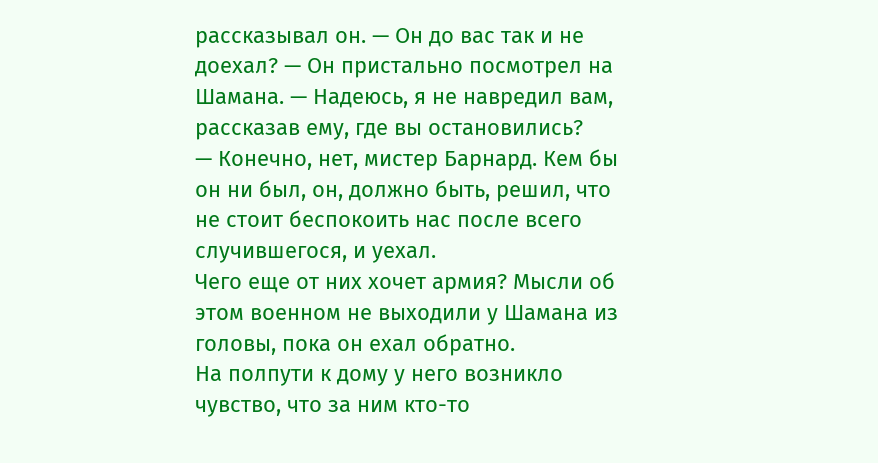рассказывал он. — Он до вас так и не доехал? — Он пристально посмотрел на Шамана. — Надеюсь, я не навредил вам, рассказав ему, где вы остановились?
— Конечно, нет, мистер Барнард. Кем бы он ни был, он, должно быть, решил, что не стоит беспокоить нас после всего случившегося, и уехал.
Чего еще от них хочет армия? Мысли об этом военном не выходили у Шамана из головы, пока он ехал обратно.
На полпути к дому у него возникло чувство, что за ним кто-то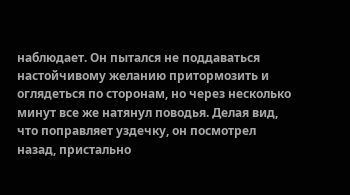наблюдает. Он пытался не поддаваться настойчивому желанию притормозить и оглядеться по сторонам, но через несколько минут все же натянул поводья. Делая вид, что поправляет уздечку, он посмотрел назад, пристально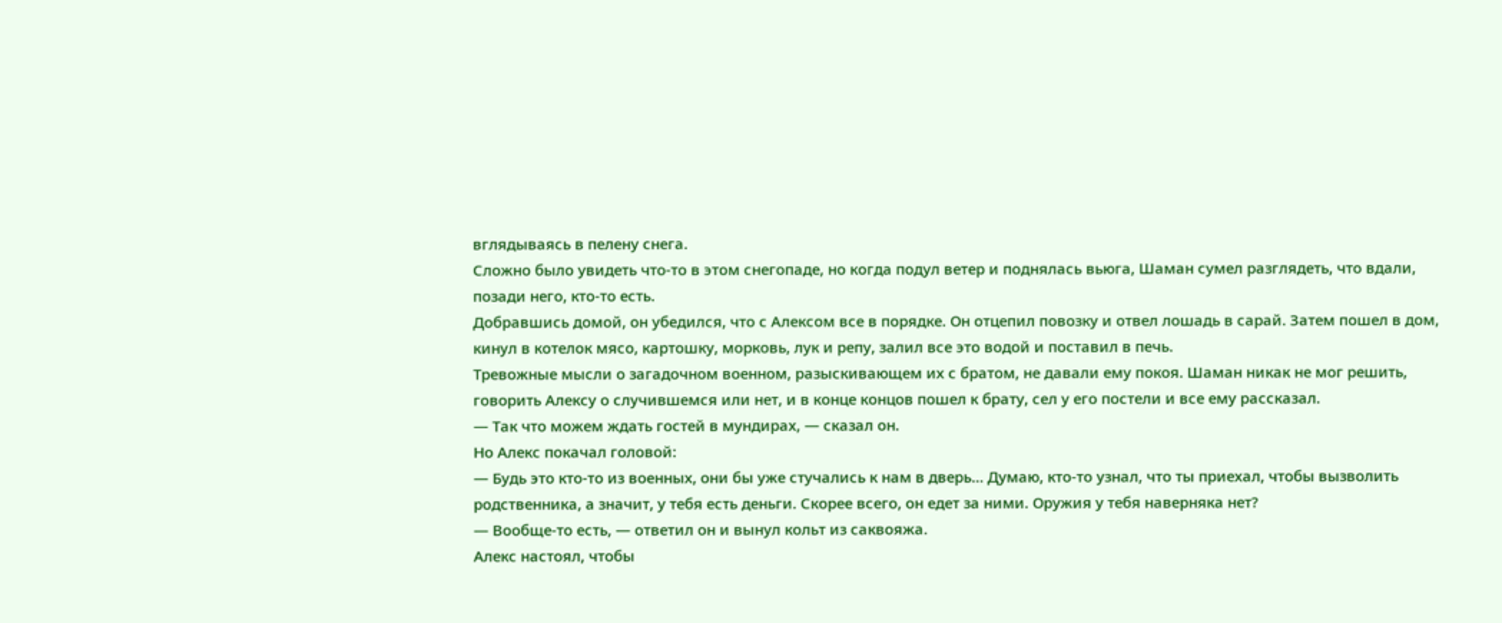вглядываясь в пелену снега.
Сложно было увидеть что-то в этом снегопаде, но когда подул ветер и поднялась вьюга, Шаман сумел разглядеть, что вдали, позади него, кто-то есть.
Добравшись домой, он убедился, что с Алексом все в порядке. Он отцепил повозку и отвел лошадь в сарай. Затем пошел в дом, кинул в котелок мясо, картошку, морковь, лук и репу, залил все это водой и поставил в печь.
Тревожные мысли о загадочном военном, разыскивающем их с братом, не давали ему покоя. Шаман никак не мог решить, говорить Алексу о случившемся или нет, и в конце концов пошел к брату, сел у его постели и все ему рассказал.
— Так что можем ждать гостей в мундирах, — сказал он.
Но Алекс покачал головой:
— Будь это кто-то из военных, они бы уже стучались к нам в дверь… Думаю, кто-то узнал, что ты приехал, чтобы вызволить родственника, а значит, у тебя есть деньги. Скорее всего, он едет за ними. Оружия у тебя наверняка нет?
— Вообще-то есть, — ответил он и вынул кольт из саквояжа.
Алекс настоял, чтобы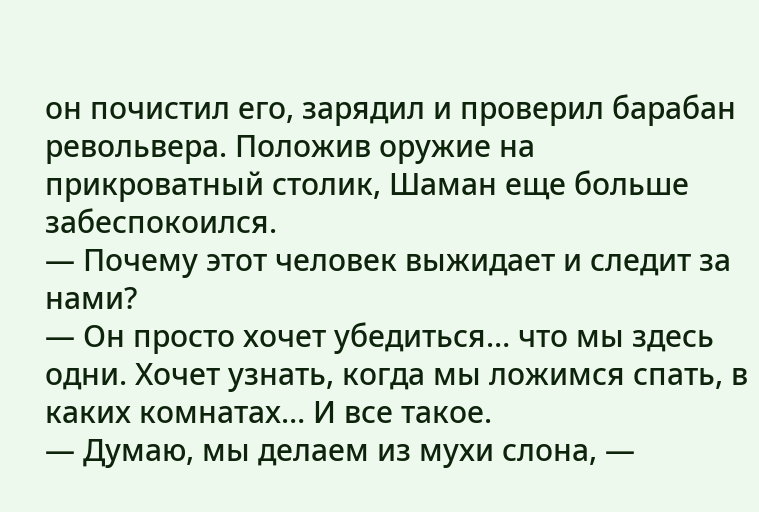он почистил его, зарядил и проверил барабан револьвера. Положив оружие на прикроватный столик, Шаман еще больше забеспокоился.
— Почему этот человек выжидает и следит за нами?
— Он просто хочет убедиться… что мы здесь одни. Хочет узнать, когда мы ложимся спать, в каких комнатах… И все такое.
— Думаю, мы делаем из мухи слона, —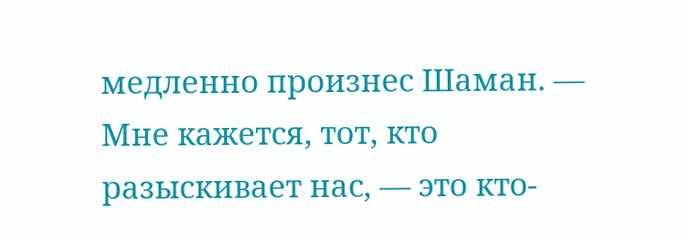медленно произнес Шаман. — Мне кажется, тот, кто разыскивает нас, — это кто-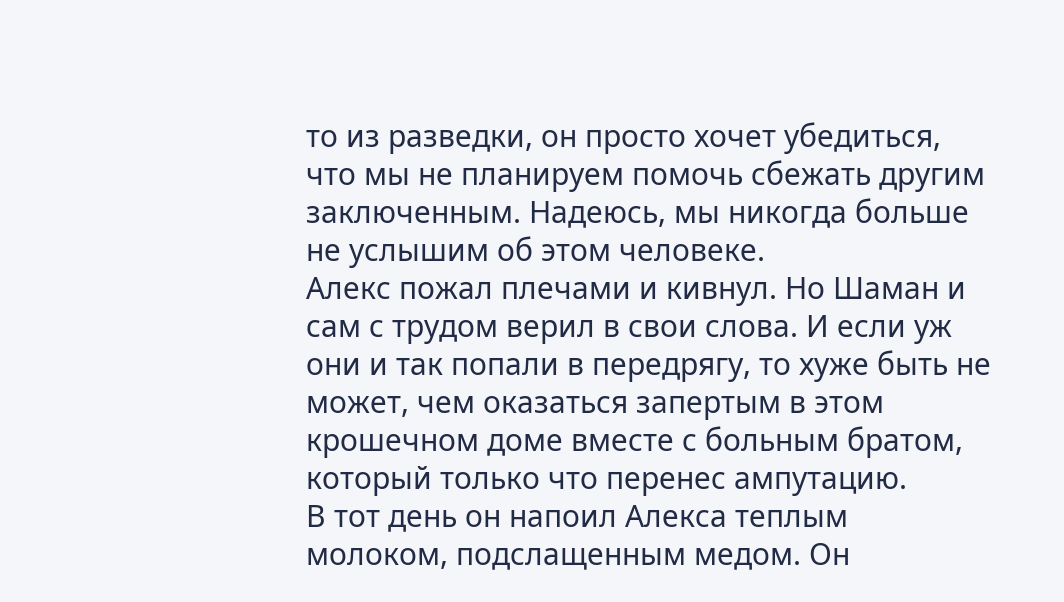то из разведки, он просто хочет убедиться, что мы не планируем помочь сбежать другим заключенным. Надеюсь, мы никогда больше не услышим об этом человеке.
Алекс пожал плечами и кивнул. Но Шаман и сам с трудом верил в свои слова. И если уж они и так попали в передрягу, то хуже быть не может, чем оказаться запертым в этом крошечном доме вместе с больным братом, который только что перенес ампутацию.
В тот день он напоил Алекса теплым молоком, подслащенным медом. Он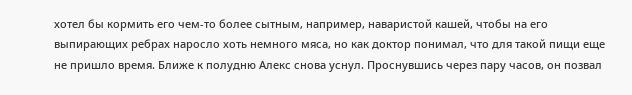хотел бы кормить его чем-то более сытным, например, наваристой кашей, чтобы на его выпирающих ребрах наросло хоть немного мяса, но как доктор понимал, что для такой пищи еще не пришло время. Ближе к полудню Алекс снова уснул. Проснувшись через пару часов, он позвал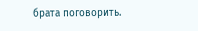брата поговорить.